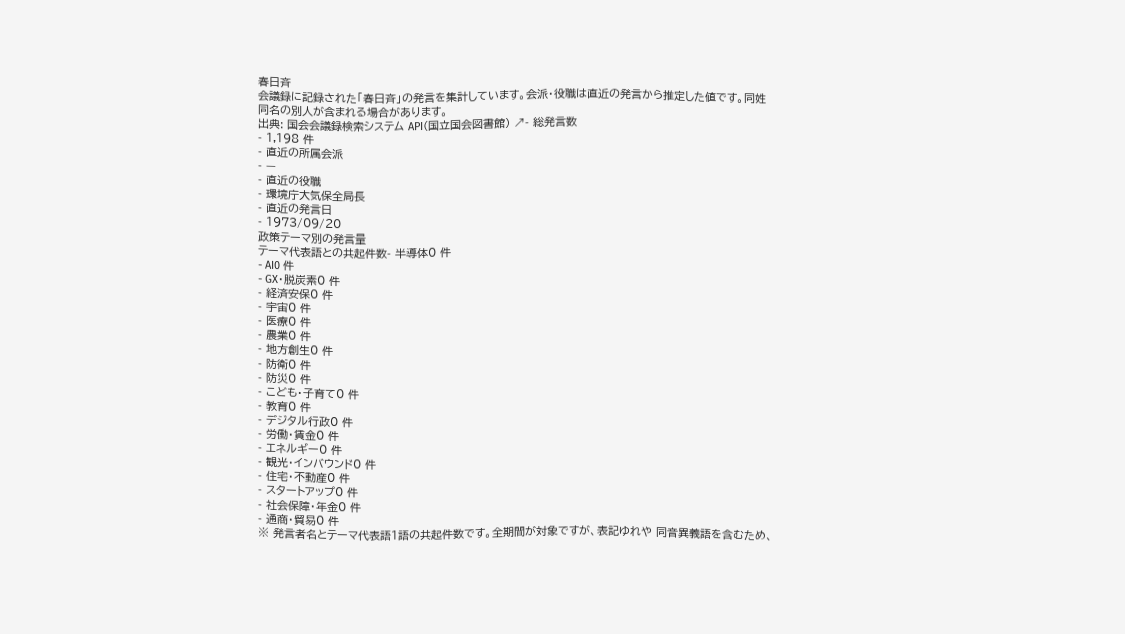春日斉
会議録に記録された「春日斉」の発言を集計しています。会派・役職は直近の発言から推定した値です。同姓同名の別人が含まれる場合があります。
出典: 国会会議録検索システム API(国立国会図書館) ↗- 総発言数
- 1,198 件
- 直近の所属会派
- —
- 直近の役職
- 環境庁大気保全局長
- 直近の発言日
- 1973/09/20
政策テーマ別の発言量
テーマ代表語との共起件数- 半導体0 件
- AI0 件
- GX・脱炭素0 件
- 経済安保0 件
- 宇宙0 件
- 医療0 件
- 農業0 件
- 地方創生0 件
- 防衛0 件
- 防災0 件
- こども・子育て0 件
- 教育0 件
- デジタル行政0 件
- 労働・賃金0 件
- エネルギー0 件
- 観光・インバウンド0 件
- 住宅・不動産0 件
- スタートアップ0 件
- 社会保障・年金0 件
- 通商・貿易0 件
※ 発言者名とテーマ代表語1語の共起件数です。全期間が対象ですが、表記ゆれや 同音異義語を含むため、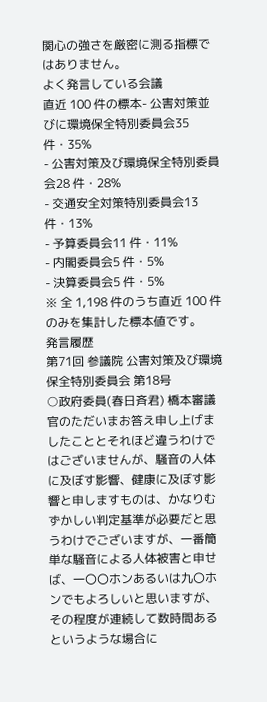関心の強さを厳密に測る指標ではありません。
よく発言している会議
直近 100 件の標本- 公害対策並びに環境保全特別委員会35 件・35%
- 公害対策及び環境保全特別委員会28 件・28%
- 交通安全対策特別委員会13 件・13%
- 予算委員会11 件・11%
- 内閣委員会5 件・5%
- 決算委員会5 件・5%
※ 全 1,198 件のうち直近 100 件のみを集計した標本値です。
発言履歴
第71回 参議院 公害対策及び環境保全特別委員会 第18号
○政府委員(春日斉君) 橋本審議官のただいまお答え申し上げましたこととそれほど違うわけではございませんが、騒音の人体に及ぼす影響、健康に及ぼす影響と申しますものは、かなりむずかしい判定基準が必要だと思うわけでございますが、一番簡単な騒音による人体被害と申せば、一〇〇ホンあるいは九〇ホンでもよろしいと思いますが、その程度が連続して数時間あるというような場合に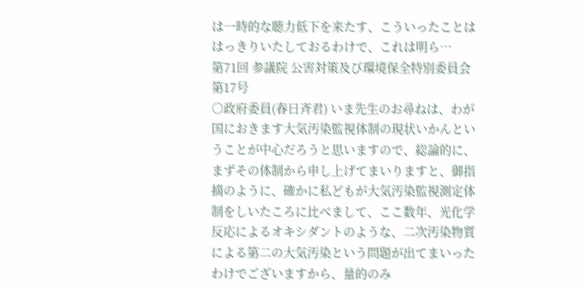は一時的な聴力低下を来たす、こういったことははっきりいたしておるわけで、これは明ら…
第71回 参議院 公害対策及び環境保全特別委員会 第17号
○政府委員(春日斉君) いま先生のお尋ねは、わが国におきます大気汚染監視体制の現状いかんということが中心だろうと思いますので、総論的に、まずその体制から申し上げてまいりますと、御指摘のように、確かに私どもが大気汚染監視測定体制をしいたころに比べまして、ここ数年、光化学反応によるオキシダントのような、二次汚染物質による第二の大気汚染という問題が出てまいったわけでございますから、量的のみ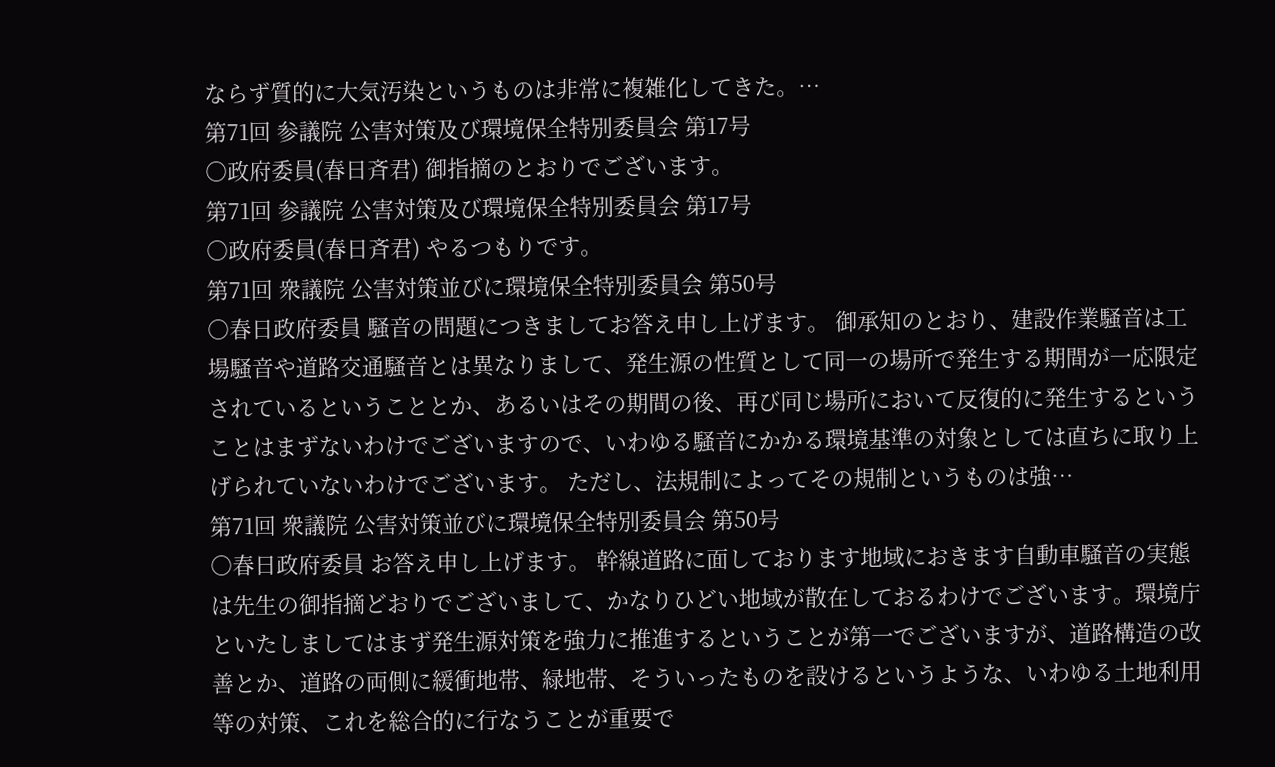ならず質的に大気汚染というものは非常に複雑化してきた。…
第71回 参議院 公害対策及び環境保全特別委員会 第17号
○政府委員(春日斉君) 御指摘のとおりでございます。
第71回 参議院 公害対策及び環境保全特別委員会 第17号
○政府委員(春日斉君) やるつもりです。
第71回 衆議院 公害対策並びに環境保全特別委員会 第50号
○春日政府委員 騒音の問題につきましてお答え申し上げます。 御承知のとおり、建設作業騒音は工場騒音や道路交通騒音とは異なりまして、発生源の性質として同一の場所で発生する期間が一応限定されているということとか、あるいはその期間の後、再び同じ場所において反復的に発生するということはまずないわけでございますので、いわゆる騒音にかかる環境基準の対象としては直ちに取り上げられていないわけでございます。 ただし、法規制によってその規制というものは強…
第71回 衆議院 公害対策並びに環境保全特別委員会 第50号
○春日政府委員 お答え申し上げます。 幹線道路に面しております地域におきます自動車騒音の実態は先生の御指摘どおりでございまして、かなりひどい地域が散在しておるわけでございます。環境庁といたしましてはまず発生源対策を強力に推進するということが第一でございますが、道路構造の改善とか、道路の両側に緩衝地帯、緑地帯、そういったものを設けるというような、いわゆる土地利用等の対策、これを総合的に行なうことが重要で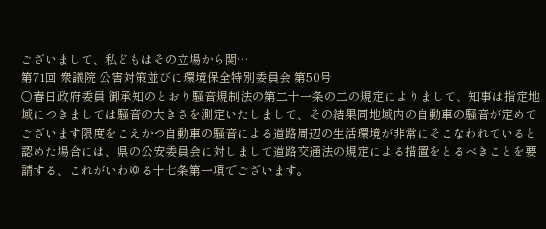ございまして、私どもはその立場から関…
第71回 衆議院 公害対策並びに環境保全特別委員会 第50号
○春日政府委員 御承知のとおり騒音規制法の第二十一条の二の規定によりまして、知事は指定地域につきましては騒音の大きさを測定いたしまして、その結果同地域内の自動車の騒音が定めてございます限度をこえかつ自動車の騒音による道路周辺の生活環境が非常にそこなわれていると認めた場合には、県の公安委員会に対しまして道路交通法の規定による措置をとるべきことを要請する、これがいわゆる十七条第一項でございます。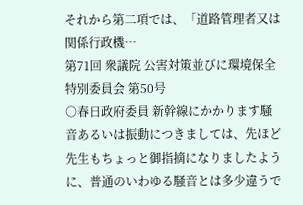それから第二項では、「道路管理者又は関係行政機…
第71回 衆議院 公害対策並びに環境保全特別委員会 第50号
○春日政府委員 新幹線にかかります騒音あるいは振動につきましては、先ほど先生もちょっと御指摘になりましたように、普通のいわゆる騒音とは多少違うで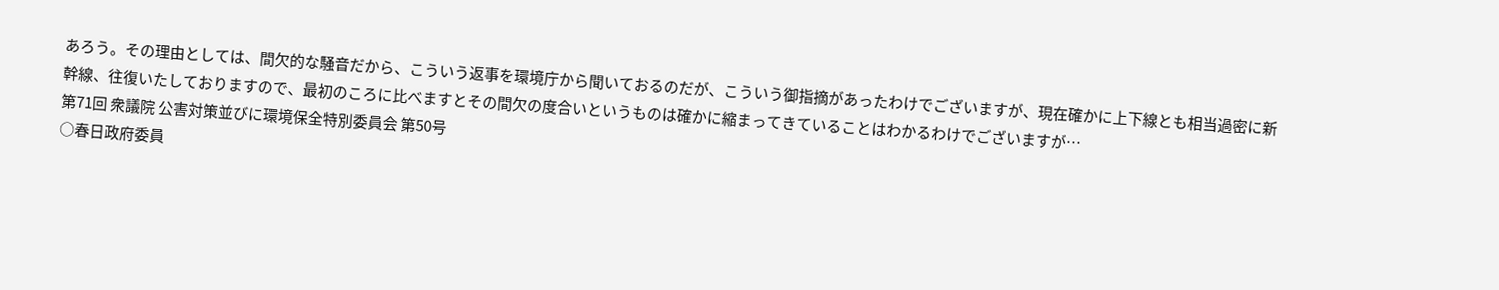あろう。その理由としては、間欠的な騒音だから、こういう返事を環境庁から聞いておるのだが、こういう御指摘があったわけでございますが、現在確かに上下線とも相当過密に新幹線、往復いたしておりますので、最初のころに比べますとその間欠の度合いというものは確かに縮まってきていることはわかるわけでございますが…
第71回 衆議院 公害対策並びに環境保全特別委員会 第50号
○春日政府委員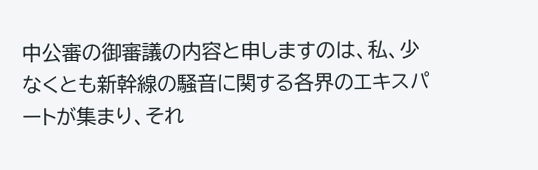中公審の御審議の内容と申しますのは、私、少なくとも新幹線の騒音に関する各界のエキスパートが集まり、それ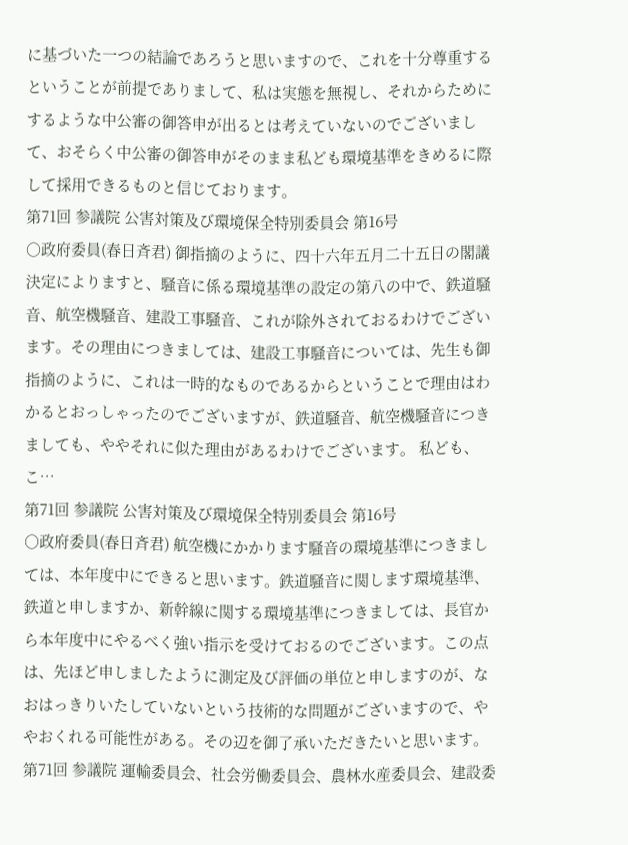に基づいた一つの結論であろうと思いますので、これを十分尊重するということが前提でありまして、私は実態を無視し、それからためにするような中公審の御答申が出るとは考えていないのでございまして、おそらく中公審の御答申がそのまま私ども環境基準をきめるに際して採用できるものと信じております。
第71回 参議院 公害対策及び環境保全特別委員会 第16号
○政府委員(春日斉君) 御指摘のように、四十六年五月二十五日の閣議決定によりますと、騒音に係る環境基準の設定の第八の中で、鉄道騒音、航空機騒音、建設工事騒音、これが除外されておるわけでございます。その理由につきましては、建設工事騒音については、先生も御指摘のように、これは一時的なものであるからということで理由はわかるとおっしゃったのでございますが、鉄道騒音、航空機騒音につきましても、ややそれに似た理由があるわけでございます。 私ども、こ…
第71回 参議院 公害対策及び環境保全特別委員会 第16号
○政府委員(春日斉君) 航空機にかかります騒音の環境基準につきましては、本年度中にできると思います。鉄道騒音に関します環境基準、鉄道と申しますか、新幹線に関する環境基準につきましては、長官から本年度中にやるべく強い指示を受けておるのでございます。この点は、先ほど申しましたように測定及び評価の単位と申しますのが、なおはっきりいたしていないという技術的な問題がございますので、ややおくれる可能性がある。その辺を御了承いただきたいと思います。
第71回 参議院 運輸委員会、社会労働委員会、農林水産委員会、建設委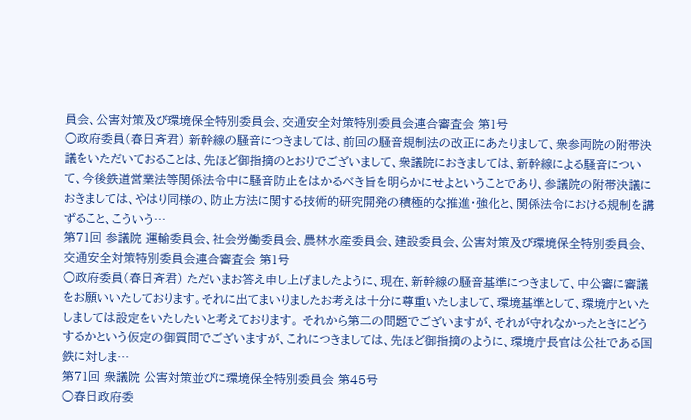員会、公害対策及び環境保全特別委員会、交通安全対策特別委員会連合審査会 第1号
○政府委員(春日斉君) 新幹線の騒音につきましては、前回の騒音規制法の改正にあたりまして、衆参両院の附帯決議をいただいておることは、先ほど御指摘のとおりでございまして、衆議院におきましては、新幹線による騒音について、今後鉄道営業法等関係法令中に騒音防止をはかるべき旨を明らかにせよということであり、参議院の附帯決議におきましては、やはり同様の、防止方法に関する技術的研究開発の積極的な推進・強化と、関係法令における規制を講ずること、こういう…
第71回 参議院 運輸委員会、社会労働委員会、農林水産委員会、建設委員会、公害対策及び環境保全特別委員会、交通安全対策特別委員会連合審査会 第1号
○政府委員(春日斉君) ただいまお答え申し上げましたように、現在、新幹線の騒音基準につきまして、中公審に審議をお願いいたしております。それに出てまいりましたお考えは十分に尊重いたしまして、環境基準として、環境庁といたしましては設定をいたしたいと考えております。 それから第二の問題でございますが、それが守れなかったときにどうするかという仮定の御質問でございますが、これにつきましては、先ほど御指摘のように、環境庁長官は公社である国鉄に対しま…
第71回 衆議院 公害対策並びに環境保全特別委員会 第45号
○春日政府委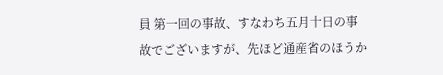員 第一回の事故、すなわち五月十日の事故でございますが、先ほど通産省のほうか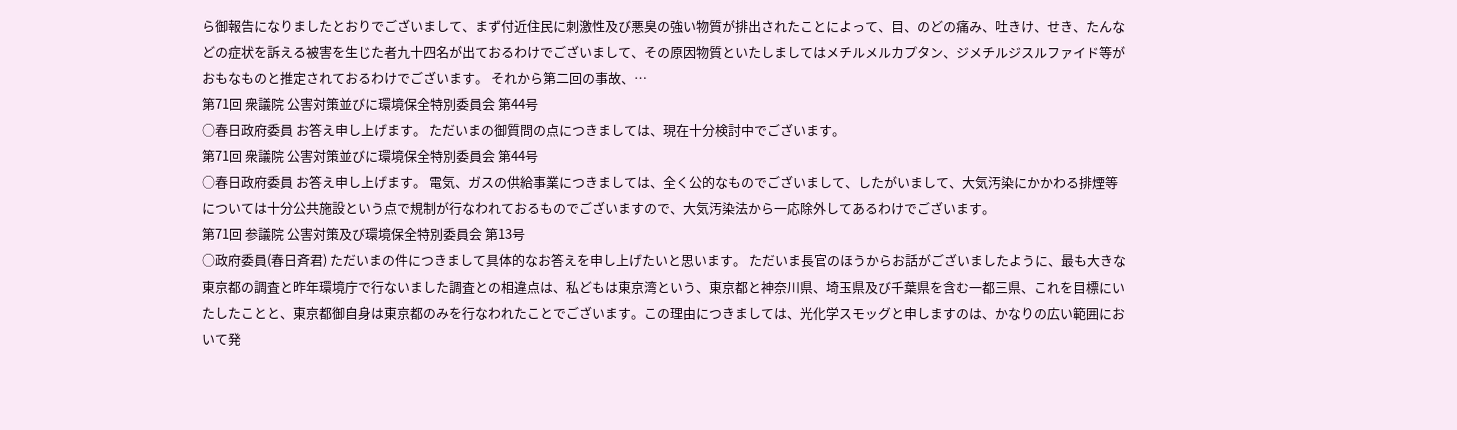ら御報告になりましたとおりでございまして、まず付近住民に刺激性及び悪臭の強い物質が排出されたことによって、目、のどの痛み、吐きけ、せき、たんなどの症状を訴える被害を生じた者九十四名が出ておるわけでございまして、その原因物質といたしましてはメチルメルカプタン、ジメチルジスルファイド等がおもなものと推定されておるわけでございます。 それから第二回の事故、…
第71回 衆議院 公害対策並びに環境保全特別委員会 第44号
○春日政府委員 お答え申し上げます。 ただいまの御質問の点につきましては、現在十分検討中でございます。
第71回 衆議院 公害対策並びに環境保全特別委員会 第44号
○春日政府委員 お答え申し上げます。 電気、ガスの供給事業につきましては、全く公的なものでございまして、したがいまして、大気汚染にかかわる排煙等については十分公共施設という点で規制が行なわれておるものでございますので、大気汚染法から一応除外してあるわけでございます。
第71回 参議院 公害対策及び環境保全特別委員会 第13号
○政府委員(春日斉君) ただいまの件につきまして具体的なお答えを申し上げたいと思います。 ただいま長官のほうからお話がございましたように、最も大きな東京都の調査と昨年環境庁で行ないました調査との相違点は、私どもは東京湾という、東京都と神奈川県、埼玉県及び千葉県を含む一都三県、これを目標にいたしたことと、東京都御自身は東京都のみを行なわれたことでございます。この理由につきましては、光化学スモッグと申しますのは、かなりの広い範囲において発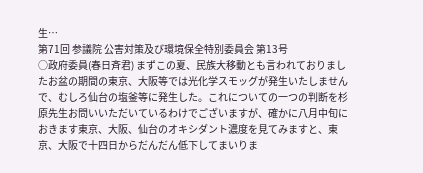生…
第71回 参議院 公害対策及び環境保全特別委員会 第13号
○政府委員(春日斉君) まずこの夏、民族大移動とも言われておりましたお盆の期間の東京、大阪等では光化学スモッグが発生いたしませんで、むしろ仙台の塩釜等に発生した。これについての一つの判断を杉原先生お問いいただいているわけでございますが、確かに八月中旬におきます東京、大阪、仙台のオキシダント濃度を見てみますと、東京、大阪で十四日からだんだん低下してまいりま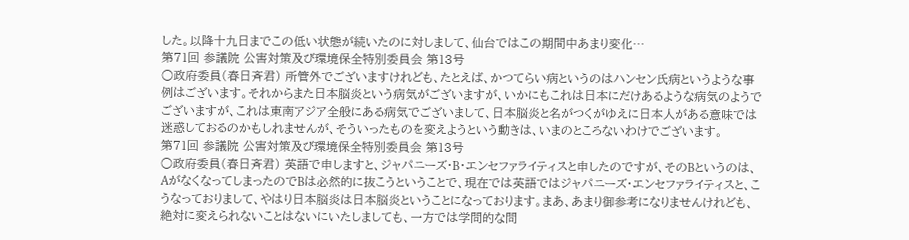した。以降十九日までこの低い状態が続いたのに対しまして、仙台ではこの期間中あまり変化…
第71回 参議院 公害対策及び環境保全特別委員会 第13号
○政府委員(春日斉君) 所管外でございますけれども、たとえば、かつてらい病というのはハンセン氏病というような事例はございます。それからまた日本脳炎という病気がございますが、いかにもこれは日本にだけあるような病気のようでございますが、これは東南アジア全般にある病気でございまして、日本脳炎と名がつくがゆえに日本人がある意味では迷惑しておるのかもしれませんが、そういったものを変えようという動きは、いまのところないわけでございます。
第71回 参議院 公害対策及び環境保全特別委員会 第13号
○政府委員(春日斉君) 英語で申しますと、ジャパニーズ・B・エンセファライティスと申したのですが、そのBというのは、AがなくなってしまったのでBは必然的に抜こうということで、現在では英語ではジャパニーズ・エンセファライティスと、こうなっておりまして、やはり日本脳炎は日本脳炎ということになっております。まあ、あまり御参考になりませんけれども、絶対に変えられないことはないにいたしましても、一方では学問的な問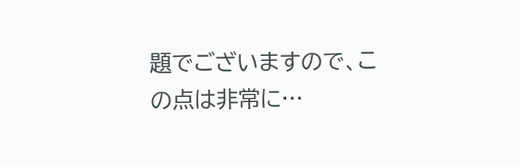題でございますので、この点は非常に…